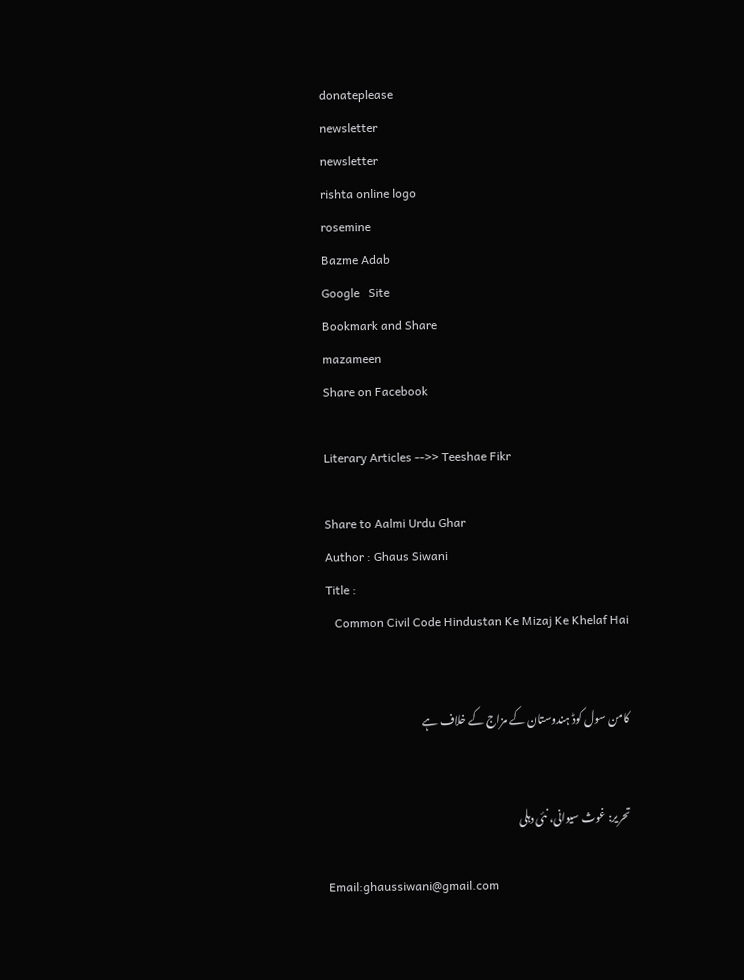donateplease
newsletter
newsletter
rishta online logo
rosemine
Bazme Adab
Google   Site
Bookmark and Share
mazameen
Share on Facebook

Literary Articles -->> Teeshae Fikr

Share to Aalmi Urdu Ghar
Author : Ghaus Siwani
Title :
   Common Civil Code Hindustan Ke Mizaj Ke Khelaf Hai


کامن سول کوڈ ہندوستان کے مزاج کے خلاف ہے


تحریر: غوث سیوانی، نئی دہلی

Email:ghaussiwani@gmail.com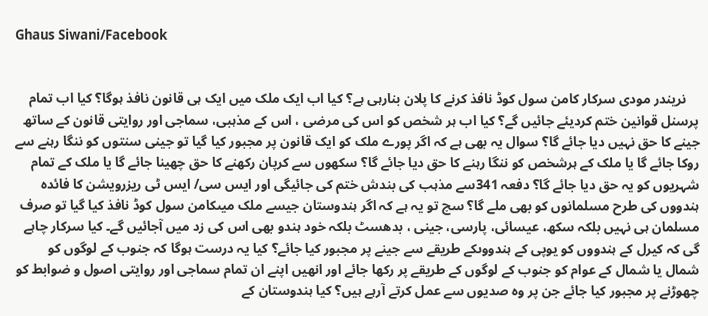Ghaus Siwani/Facebook


    نریندر مودی سرکار کامن سول کوڈ نافذ کرنے کا پلان بنارہی ہے؟ کیا اب ایک ملک میں ایک ہی قانون نافذ ہوگا؟ کیا اب تمام پرسنل قوانین ختم کردیئے جائیں گے؟ کیا اب ہر شخص کو اس کی مرضی ، اس کے مذہبی، سماجی اور روایتی قانون کے ساتھ جینے کا حق نہیں دیا جائے گا؟ سوال یہ بھی ہے کہ اگر پورے ملک کو ایک قانون پر مجبور کیا گیا تو جینی سنتوں کو ننگا رہنے سے روکا جائے گا یا ملک کے ہرشخص کو ننگا رہنے کا حق دیا جائے گا؟ سکھوں سے کرپان رکھنے کا حق چھینا جائے گا یا ملک کے تمام شہریوں کو یہ حق دیا جائے گا؟ دفعہ 341سے مذہب کی بندش ختم کی جائیگی اور ایس سی/ ایس ٹی ریزرویشن کا فائدہ ہندووں کی طرح مسلمانوں کو بھی ملے گا؟ سچ تو یہ ہے کہ اگر ہندوستان جیسے ملک میںکامن سول کوڈ نافذ کیا گیا تو صرف مسلمان ہی نہیں بلکہ سکھ، عیسائی، پارسی، جینی ، بدھسٹ بلکہ خود ہندو بھی اس کی زد میں آجائیں گے۔ کیا سرکار چاہے گی کہ کیرل کے ہندووں کو یوپی کے ہندووںکے طریقے سے جینے پر مجبور کیا جائے؟ کیا یہ درست ہوگا کہ جنوب کے لوگوں کو شمال یا شمال کے عوام کو جنوب کے لوگوں کے طریقے پر رکھا جائے اور انھیں اپنے ان تمام سماجی اور روایتی اصول و ضوابط کو چھوڑنے پر مجبور کیا جائے جن پر وہ صدیوں سے عمل کرتے آرہے ہیں؟ کیا ہندوستان کے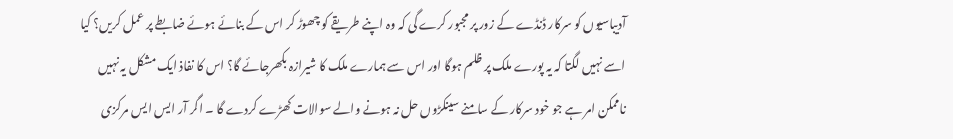آدیباسیوں کو سرکار ڈنڈے کے زور پر مجبور کرے گی کہ وہ اپنے طریقے کو چھوڑ کر اس کے بنائے ہوئے ضابطے پر عمل کریں؟ کیا اسے نہیں لگتا کہ یہ پورے ملک پر ظلم ہوگا اور اس سے ہمارے ملک کا شیرازہ بکھرجائے گا؟ اس کا نفاذ ایک مشکل یہ نہیں ناممکن امر ہے جو خود سرکار کے سامنے سینکڑوں حل نہ ہونے والے سوالات کھڑے کردے گا ۔ اگر آر ایس ایس مرکزی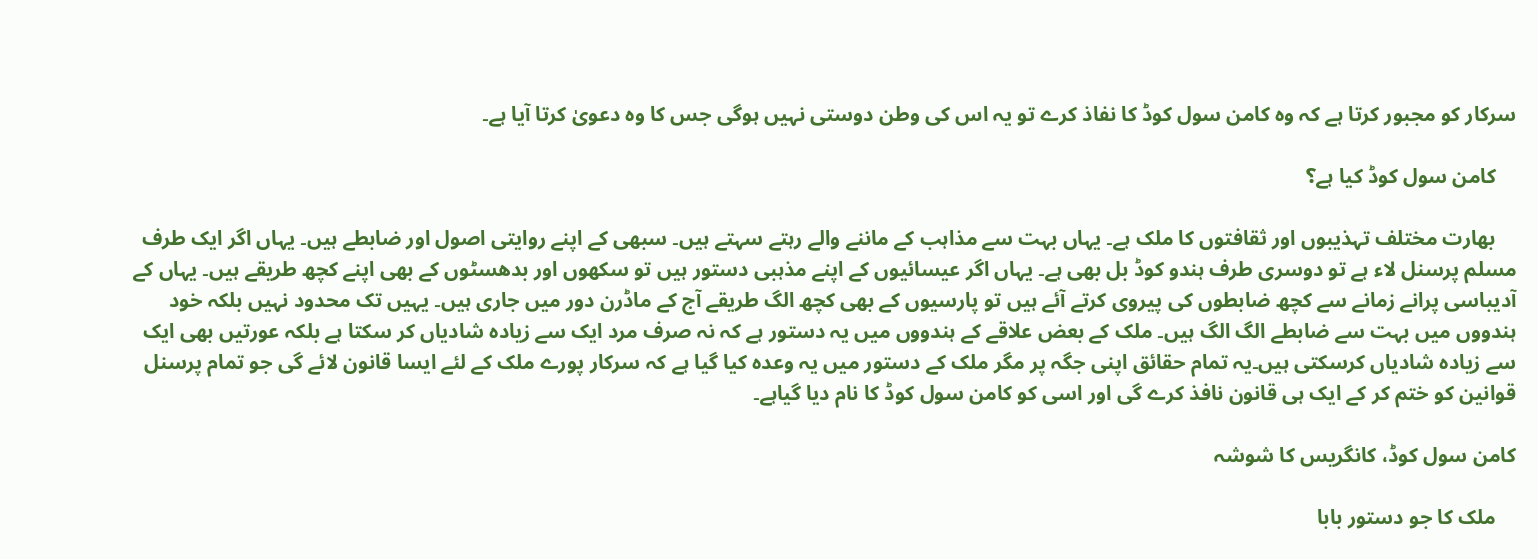سرکار کو مجبور کرتا ہے کہ وہ کامن سول کوڈ کا نفاذ کرے تو یہ اس کی وطن دوستی نہیں ہوگی جس کا وہ دعویٰ کرتا آیا ہے۔

    کامن سول کوڈ کیا ہے؟

    بھارت مختلف تہذیبوں اور ثقافتوں کا ملک ہے۔ یہاں بہت سے مذاہب کے ماننے والے رہتے سہتے ہیں۔ سبھی کے اپنے روایتی اصول اور ضابطے ہیں۔ یہاں اگر ایک طرف مسلم پرسنل لاء ہے تو دوسری طرف ہندو کوڈ بل بھی ہے۔ یہاں اگر عیسائیوں کے اپنے مذہبی دستور ہیں تو سکھوں اور بدھسٹوں کے بھی اپنے کچھ طریقے ہیں۔ یہاں کے آدیباسی پرانے زمانے سے کچھ ضابطوں کی پیروی کرتے آئے ہیں تو پارسیوں کے بھی کچھ الگ طریقے آج کے ماڈرن دور میں جاری ہیں۔ یہیں تک محدود نہیں بلکہ خود ہندووں میں بہت سے ضابطے الگ الگ ہیں۔ ملک کے بعض علاقے کے ہندووں میں یہ دستور ہے کہ نہ صرف مرد ایک سے زیادہ شادیاں کر سکتا ہے بلکہ عورتیں بھی ایک سے زیادہ شادیاں کرسکتی ہیں۔یہ تمام حقائق اپنی جگہ پر مگر ملک کے دستور میں یہ وعدہ کیا گیا ہے کہ سرکار پورے ملک کے لئے ایسا قانون لائے گی جو تمام پرسنل قوانین کو ختم کر کے ایک ہی قانون نافذ کرے گی اور اسی کو کامن سول کوڈ کا نام دیا گیاہے۔

کامن سول کوڈ، کانگریس کا شوشہ

    ملک کا جو دستور بابا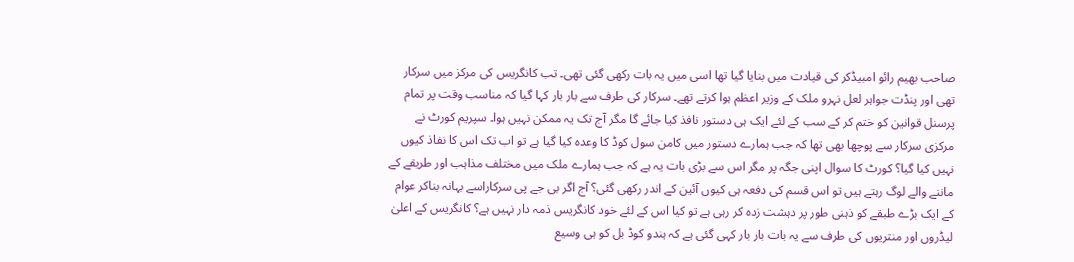صاحب بھیم رائو امبیڈکر کی قیادت میں بنایا گیا تھا اسی میں یہ بات رکھی گئی تھی۔ تب کانگریس کی مرکز میں سرکار تھی اور پنڈت جواہر لعل نہرو ملک کے وزیر اعظم ہوا کرتے تھے۔ سرکار کی طرف سے بار بار کہا گیا کہ مناسب وقت پر تمام پرسنل قوانین کو ختم کر کے سب کے لئے ایک ہی دستور نافذ کیا جائے گا مگر آج تک یہ ممکن نہیں ہوا۔ سپریم کورٹ نے مرکزی سرکار سے پوچھا بھی تھا کہ جب ہمارے دستور میں کامن سول کوڈ کا وعدہ کیا گیا ہے تو اب تک اس کا نفاذ کیوں نہیں کیا گیا؟ کورٹ کا سوال اپنی جگہ پر مگر اس سے بڑی بات یہ ہے کہ جب ہمارے ملک میں مختلف مذاہب اور طریقے کے ماننے والے لوگ رہتے ہیں تو اس قسم کی دفعہ ہی کیوں آئین کے اندر رکھی گئی؟ آج اگر بی جے پی سرکاراسے بہانہ بناکر عوام کے ایک بڑے طبقے کو ذہنی طور پر دہشت زدہ کر رہی ہے تو کیا اس کے لئے خود کانگریس ذمہ دار نہیں ہے؟ کانگریس کے اعلیٰ لیڈروں اور منتریوں کی طرف سے یہ بات بار بار کہی گئی ہے کہ ہندو کوڈ بل کو ہی وسیع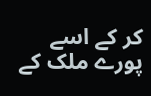کر کے اسے پورے ملک کے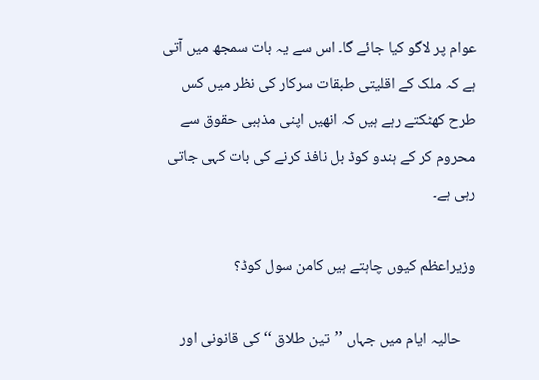عوام پر لاگو کیا جائے گا۔ اس سے یہ بات سمجھ میں آتی ہے کہ ملک کے اقلیتی طبقات سرکار کی نظر میں کس طرح کھٹکتے رہے ہیں کہ انھیں اپنی مذہبی حقوق سے محروم کر کے ہندو کوڈ بل نافذ کرنے کی بات کہی جاتی رہی ہے۔

وزیراعظم کیوں چاہتے ہیں کامن سول کوڈ؟

    حالیہ ایام میں جہاں ’’تین طلاق ‘‘ کی قانونی اور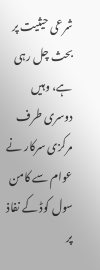شرعی حیثیت پر بحث چل رہی ہے، وہیں دوسری طرف مرکزی سرکار نے عوام سے کامن سول کوڈ کے نفاذ پر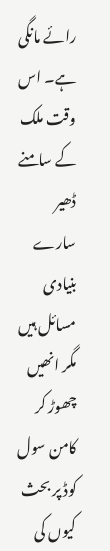رائے مانگی ہے۔ اس وقت ملک کے سامنے ڈھیر سارے بنیادی مسائل ہیں مگر انھیں چھوڑ کر کامن سول کوڈ پر بحث کیوں کی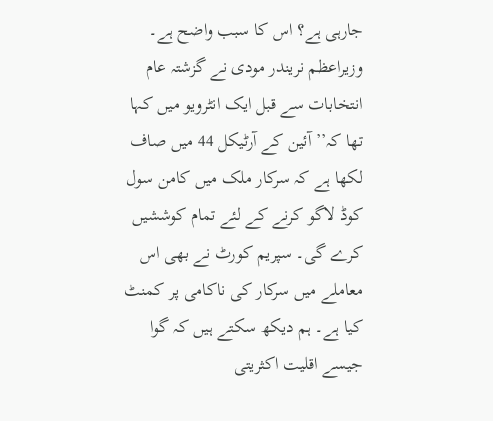جارہی ہے؟ اس کا سبب واضح ہے۔ وزیراعظم نریندر مودی نے گزشتہ عام انتخابات سے قبل ایک انٹرویو میں کہا تھا کہ’’ آئین کے آرٹیکل 44 میں صاف لکھا ہے کہ سرکار ملک میں کامن سول کوڈ لاگو کرنے کے لئے تمام کوششیں کرے گی۔ سپریم کورٹ نے بھی اس معاملے میں سرکار کی ناکامی پر کمنٹ کیا ہے۔ ہم دیکھ سکتے ہیں کہ گوا جیسے اقلیت اکثریتی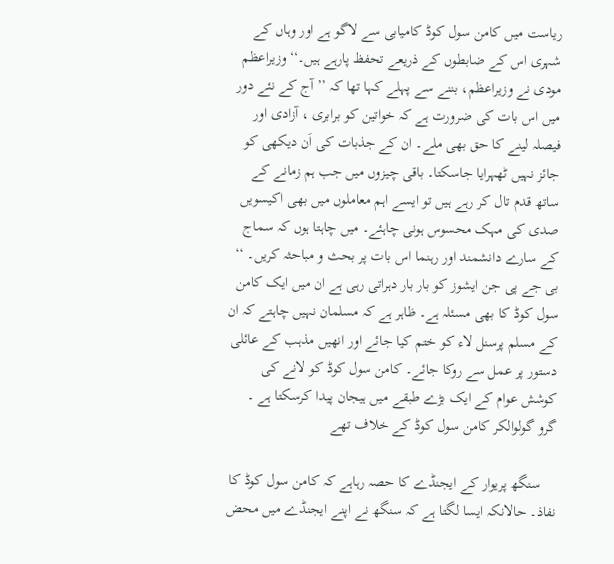ریاست میں کامن سول کوڈ کامیابی سے لاگو ہے اور وہاں کے شہری اس کے ضابطوں کے ذریعے تحفظ پارہے ہیں۔‘‘وزیراعظم مودی نے وزیراعظم، بننے سے پہلے کہا تھا کہ ’’ آج کے نئے دور میں اس بات کی ضرورت ہے کہ خواتین کو برابری ، آزادی اور فیصلہ لینے کا حق بھی ملے۔ ان کے جذبات کی اَن دیکھی کو جائز نہیں ٹھہرایا جاسکتا۔ باقی چیزوں میں جب ہم زمانے کے ساتھ قدم تال کر رہے ہیں تو ایسے اہم معاملوں میں بھی اکیسویں صدی کی مہک محسوس ہونی چاہئے۔ میں چاہتا ہوں کہ سماج کے سارے دانشمند اور رہنما اس بات پر بحث و مباحثہ کریں۔ ‘‘ بی جے پی جن ایشوز کو بار بار دہراتی رہی ہے ان میں ایک کامن سول کوڈ کا بھی مسئلہ ہے۔ ظاہر ہے کہ مسلمان نہیں چاہتے کہ ان کے مسلم پرسنل لاء کو ختم کیا جائے اور انھیں مذہب کے عائلی دستور پر عمل سے روکا جائے۔ کامن سول کوڈ کو لانے کی کوشش عوام کے ایک بڑے طبقے میں ہیجان پیدا کرسکتا ہے ۔
گرو گولوالکر کامن سول کوڈ کے خلاف تھے

    سنگھ پریوار کے ایجنڈے کا حصہ رہاہے کہ کامن سول کوڈ کا نفاذ۔ حالانکہ ایسا لگتا ہے کہ سنگھ نے اپنے ایجنڈے میں محض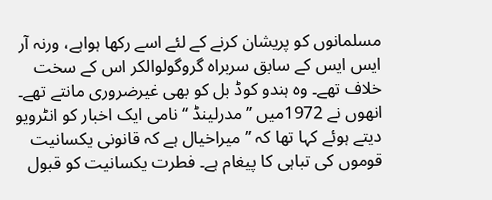مسلمانوں کو پریشان کرنے کے لئے اسے رکھا ہواہے، ورنہ آر ایس ایس کے سابق سربراہ گروگولوالکر اس کے سخت خلاف تھے۔ وہ ہندو کوڈ بل کو بھی غیرضروری مانتے تھے۔ انھوں نے 1972میں ’’مدرلینڈ ‘‘نامی ایک اخبار کو انٹرویو  دیتے ہوئے کہا تھا کہ ’’ میراخیال ہے کہ قانونی یکسانیت قوموں کی تباہی کا پیغام ہے۔ فطرت یکسانیت کو قبول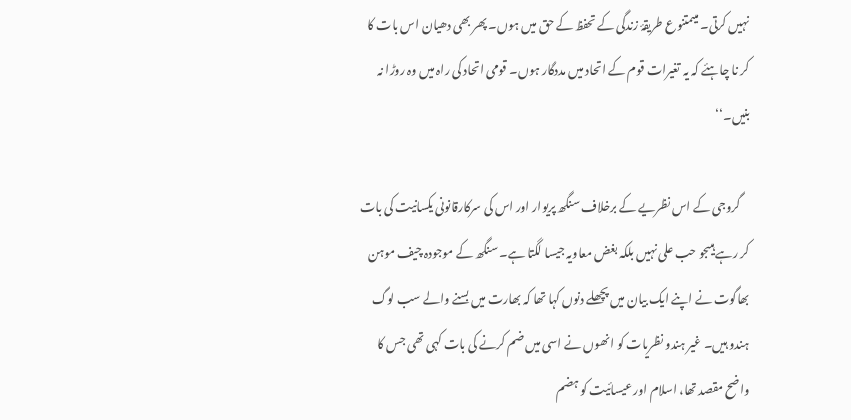نہیں کرتی۔ میںمتنوع طریقۂ زندگی کے تحفظ کے حق میں ہوں۔ پھر بھی دھیان اس بات کا کر نا چاہئے کہ یہ تغیرات قوم کے اتحاد میں مددگار ہوں۔ قومی اتحاد کی راہ میں وہ روڑا نہ بنیں۔‘‘

    گروجی کے اس نظریے کے برخلاف سنگھ پریوار اور اس کی سرکارقانونی یکسانیت کی بات کر رہے ہیںجو حب علی نہیں بلکہ بغض معاویہ جیسا لگتا ہے۔ سنگھ کے موجودہ چیف موہن بھاگوت نے اپنے ایک بیان میں پچھلے دنوں کہا تھا کہ بھارت میں بسنے والے سب لوگ ہندو ہیں۔ غیر ہندو نظریات کو انھوں نے اسی میں ضم کرنے کی بات کہی تھی جس کا واضح مقصد تھا، اسلام اور عیسائیت کو ہضم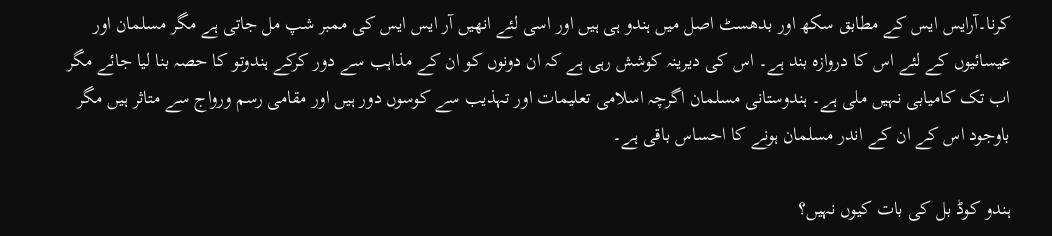کرنا۔آرایس ایس کے مطابق سکھ اور بدھسٹ اصل میں ہندو ہی ہیں اور اسی لئے انھیں آر ایس ایس کی ممبر شپ مل جاتی ہے مگر مسلمان اور عیسائیوں کے لئے اس کا دروازہ بند ہے۔ اس کی دیرینہ کوشش رہی ہے کہ ان دونوں کو ان کے مذاہب سے دور کرکے ہندوتو کا حصہ بنا لیا جائے مگر اب تک کامیابی نہیں ملی ہے۔ ہندوستانی مسلمان اگرچہ اسلامی تعلیمات اور تہذیب سے کوسوں دور ہیں اور مقامی رسم ورواج سے متاثر ہیں مگر باوجود اس کے ان کے اندر مسلمان ہونے کا احساس باقی ہے۔

ہندو کوڈ بل کی بات کیوں نہیں؟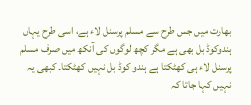بھارت میں جس طرح سے مسلم پرسنل لاء ہے، اسی طرح یہاں ہندوکوڈ بل بھی ہے مگر کچھ لوگوں کی آنکھ میں صرف مسلم پرسنل لاء ہی کھٹکتا ہے ہندو کوڈ بل نہیں کھٹکتا۔ کبھی یہ نہیں کہا جاتا کہ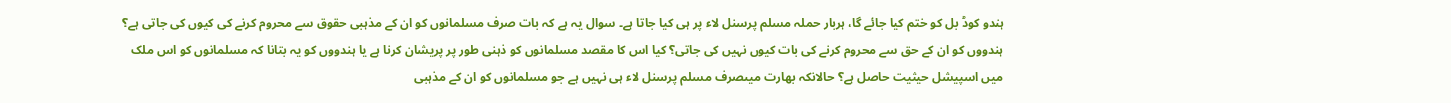ہندو کوڈ بل کو ختم کیا جائے گا، ہربار حملہ مسلم پرسنل لاء پر ہی کیا جاتا ہے۔ سوال یہ ہے کہ بات صرف مسلمانوں کو ان کے مذہبی حقوق سے محروم کرنے کی کیوں کی جاتی ہے؟ ہندووں کو ان کے حق سے محروم کرنے کی بات کیوں نہیں کی جاتی؟ کیا اس کا مقصد مسلمانوں کو ذہنی طور پر پریشان کرنا ہے یا ہندووں کو یہ بتانا کہ مسلمانوں کو اس ملک میں اسپیشل حیثیت حاصل ہے؟ حالانکہ بھارت میںصرف مسلم پرسنل لاء ہی نہیں ہے جو مسلمانوں کو ان کے مذہبی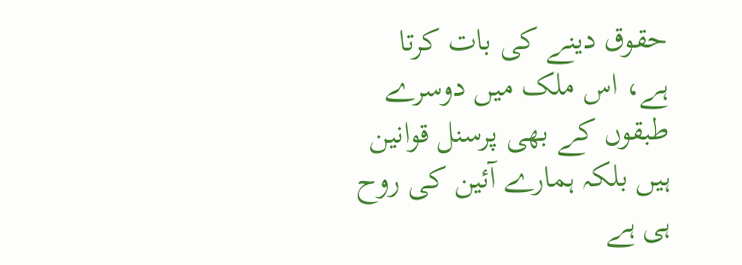حقوق دینے کی بات کرتا ہے، اس ملک میں دوسرے طبقوں کے بھی پرسنل قوانین ہیں بلکہ ہمارے آئین کی روح ہی ہے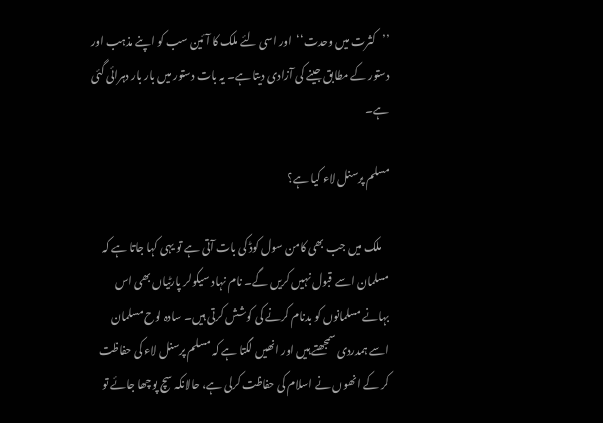’’کثرت میں وحدت‘‘  اور اسی لئے ملک کا آئین سب کو اپنے مذہب اور دستور کے مطابق جینے کی آزادی دیتا ہے۔ یہ بات دستور میں بار بار دہرائی گئی ہے۔

مسلم پرسنل لاء کیا ہے؟

    ملک میں جب بھی کامن سول کوڈ کی بات آتی ہے تو یہی کہا جاتا ہے کہ مسلمان اسے قبول نہیں کریں گے۔ نام نہاد سیکولر پارٹیاں بھی اس بہانے مسلمانوں کو بدنام کرنے کی کوشش کرتی ہیں۔ سادہ لوح مسلمان اسے ہمدردی سمجھتے ہیں اور انھیں لگتا ہے کہ مسلم پرسنل لاء کی حفاظت کر کے انھوں نے اسلام کی حفاظت کرلی ہے، حالانکہ سچ پوچھا جائے تو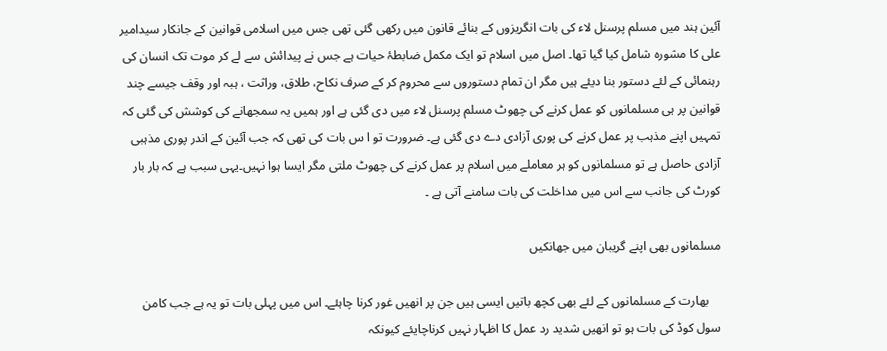آئین ہند میں مسلم پرسنل لاء کی بات انگریزوں کے بنائے قانون میں رکھی گئی تھی جس میں اسلامی قوانین کے جانکار سیدامیر علی کا مشورہ شامل کیا گیا تھا۔ اصل میں اسلام تو ایک مکمل ضابطۂ حیات ہے جس نے پیدائش سے لے کر موت تک انسان کی رہنمائی کے لئے دستور بنا دیئے ہیں مگر ان تمام دستوروں سے محروم کر کے صرف نکاح، طلاق، وراثت ، ہبہ اور وقف جیسے چند قوانین پر ہی مسلمانوں کو عمل کرنے کی چھوٹ مسلم پرسنل لاء میں دی گئی ہے اور ہمیں یہ سمجھانے کی کوشش کی گئی کہ تمہیں اپنے مذہب پر عمل کرنے کی پوری آزادی دے دی گئی ہے۔ ضرورت تو ا س بات کی تھی کہ جب آئین کے اندر پوری مذہبی آزادی حاصل ہے تو مسلمانوں کو ہر معاملے میں اسلام پر عمل کرنے کی چھوٹ ملتی مگر ایسا ہوا نہیں۔یہی سبب ہے کہ بار بار کورٹ کی جانب سے اس میں مداخلت کی بات سامنے آتی ہے ۔

مسلمانوں بھی اپنے گریبان میں جھانکیں

    بھارت کے مسلمانوں کے لئے بھی کچھ باتیں ایسی ہیں جن پر انھیں غور کرنا چاہئے۔ اس میں پہلی بات تو یہ ہے جب کامن سول کوڈ کی بات ہو تو انھیں شدید رد عمل کا اظہار نہیں کرناچایئے کیونکہ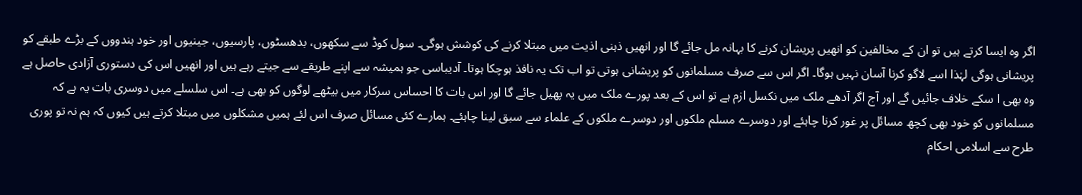اگر وہ ایسا کرتے ہیں تو ان کے مخالفین کو انھیں پریشان کرنے کا بہانہ مل جائے گا اور انھیں ذہنی اذیت میں مبتلا کرنے کی کوشش ہوگی۔ سول کوڈ سے سکھوں، بدھسٹوں، پارسیوں، جینیوں اور خود ہندووں کے بڑے طبقے کو پریشانی ہوگی لہٰذا اسے لاگو کرنا آسان نہیں ہوگا۔ اگر اس سے صرف مسلمانوں کو پریشانی ہوتی تو اب تک یہ نافذ ہوچکا ہوتا۔ آدیباسی جو ہمیشہ سے اپنے طریقے سے جیتے رہے ہیں اور انھیں اس کی دستوری آزادی حاصل ہے وہ بھی ا سکے خلاف جائیں گے اور آج اگر آدھے ملک میں نکسل ازم ہے تو اس کے بعد پورے ملک میں یہ پھیل جائے گا اور اس بات کا احساس سرکار میں بیٹھے لوگوں کو بھی ہے۔ اس سلسلے میں دوسری بات یہ ہے کہ مسلمانوں کو خود بھی کچھ مسائل پر غور کرنا چاہئے اور دوسرے مسلم ملکوں اور دوسرے ملکوں کے علماء سے سبق لینا چاہئے۔ ہمارے کئی مسائل صرف اس لئے ہمیں مشکلوں میں مبتلا کرتے ہیں کیوں کہ ہم نہ تو پوری طرح سے اسلامی احکام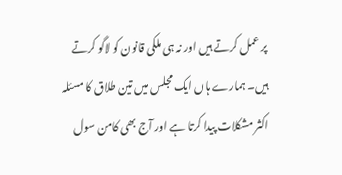پر عمل کرتے ہیں اور نہ ہی ملکی قانون کو لاگو کرتے ہیں۔ ہمارے ہاں ایک مجلس میں تین طلاق کا مسئلہ اکثر مشکلات پیدا کرتا ہے اور آج بھی کامن سول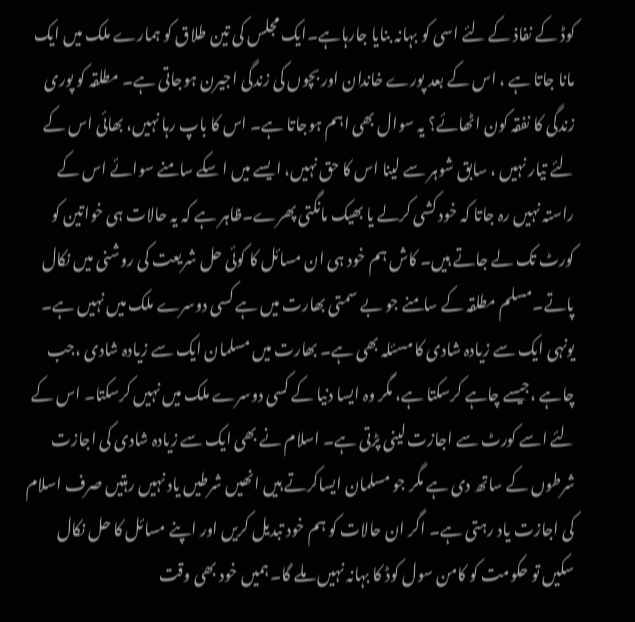کوڈ کے نفاذ کے لئے اسی کو بہانہ بنایا جارہاہے۔ایک مجلس کی تین طلاق کو ہمارے ملک میں ایک مانا جاتا ہے ، اس کے بعد پورے خاندان اور بچوں کی زندگی اجیرن ہوجاتی ہے۔ مطلقہ کو پوری زندگی کا نفقہ کون اٹھائے؟ یہ سوال بھی اہم ہوجاتا ہے۔ اس کا باپ رہا نہیں، بھائی اس کے لئے تیار نہیں ، سابق شوہر سے لینا اس کا حق نہیں، ایسے میں ا سکے سامنے سوائے اس کے راستہ نہیں رہ جاتا کہ خود کشی کرلے یا بھیک مانگتی پھرے۔ظاہر ہے کہ یہ حالات ہی خواتین کو کورٹ تک لے جاتے ہیں۔ کاش ہم خود ہی ان مسائل کا کوئی حل شریعت کی روشنی میں نکال پاتے۔مسلم مطلقہ کے سامنے جو بے سمتی بھارت میں ہے کسی دوسرے ملک میں نہیں ہے۔ یونہی ایک سے زیادہ شادی کا مسئلہ بھی ہے۔ بھارت میں مسلمان ایک سے زیادہ شادی ،جب چاہے ،جیسے چاہے کرسکتا ہے، مگر وہ ایسا دنیا کے کسی دوسرے ملک میں نہیں کرسکتا۔ اس کے لئے اسے کورٹ سے اجازت لینی پڑتی ہے۔ اسلام نے بھی ایک سے زیادہ شادی کی اجازت شرطوں کے ساتھ دی ہے مگر جو مسلمان ایساکرتے ہیں انھیں شرطیں یاد نہیں رہتیں صرف اسلام کی اجازت یاد رہتی ہے۔ اگر ان حالات کو ہم خود تبدیل کریں اور اپنے مسائل کا حل نکال سکیں تو حکومت کو کامن سول کوڈ کا بہانہ نہیں ملے گا۔ ہمیں خود بھی وقت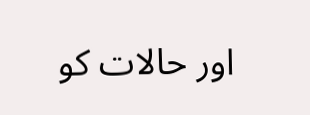اور حالات کو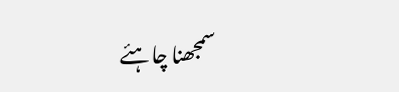سمجھنا چاہئے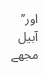اور’’ آبیل مجھے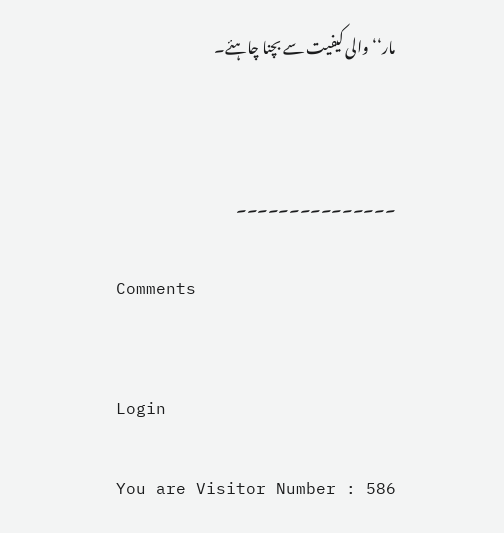مار‘‘ والی کیفیت سے بچنا چاہئے۔



۔۔۔۔۔۔۔۔۔۔۔۔۔۔۔

Comments


Login

You are Visitor Number : 586